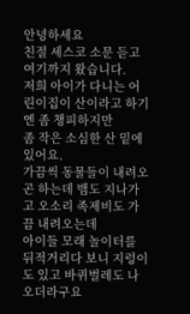안녕하세요
친절 세스코 소문 듣고 여기까지 왔습니다.
저희 아이가 다니는 어린이집이 산이라고 하기엔 좀 챙피하지만
좀 작은 소심한 산 밑에 있어요.
가끔씩 동물들이 내려오곤 하는데 뱀도 지나가고 오소리 족제비도 가끔 내려오는데
아이들 모래 놀이터를 뒤적거리다 보니 지렁이도 있고 바퀴벌레도 나오더라구요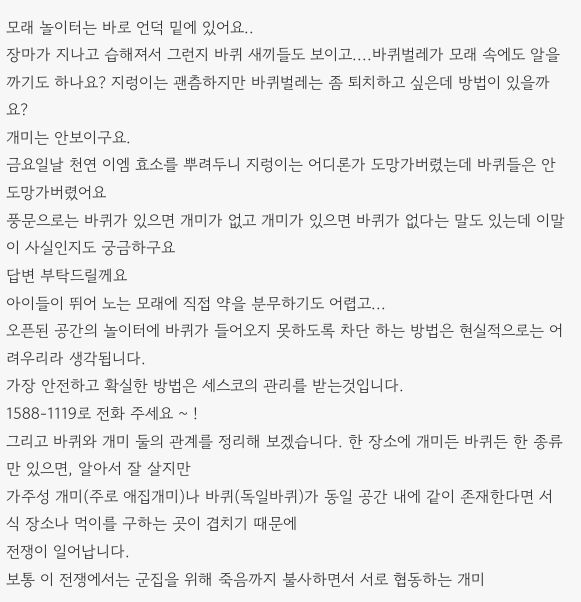모래 놀이터는 바로 언덕 밑에 있어요..
장마가 지나고 습해져서 그런지 바퀴 새끼들도 보이고....바퀴벌레가 모래 속에도 알을 까기도 하나요? 지렁이는 괜츰하지만 바퀴벌레는 좀 퇴치하고 싶은데 방법이 있을까요?
개미는 안보이구요.
금요일날 천연 이엠 효소를 뿌려두니 지렁이는 어디론가 도망가버렸는데 바퀴들은 안도망가버렸어요
풍문으로는 바퀴가 있으면 개미가 없고 개미가 있으면 바퀴가 없다는 말도 있는데 이말이 사실인지도 궁금하구요
답변 부탁드릴께요
아이들이 뛰어 노는 모래에 직접 약을 분무하기도 어렵고...
오픈된 공간의 놀이터에 바퀴가 들어오지 못하도록 차단 하는 방법은 현실적으로는 어려우리라 생각됩니다.
가장 안전하고 확실한 방법은 세스코의 관리를 받는것입니다.
1588-1119로 전화 주세요 ~ !
그리고 바퀴와 개미 둘의 관계를 정리해 보겠습니다. 한 장소에 개미든 바퀴든 한 종류만 있으면, 알아서 잘 살지만
가주성 개미(주로 애집개미)나 바퀴(독일바퀴)가 동일 공간 내에 같이 존재한다면 서식 장소나 먹이를 구하는 곳이 겹치기 때문에
전쟁이 일어납니다.
보통 이 전쟁에서는 군집을 위해 죽음까지 불사하면서 서로 협동하는 개미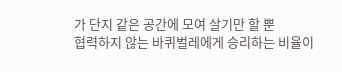가 단지 같은 공간에 모여 살기만 할 뿐
협력하지 않는 바퀴벌레에게 승리하는 비율이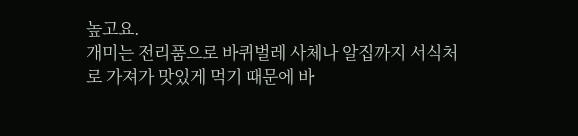높고요.
개미는 전리품으로 바퀴벌레 사체나 알집까지 서식처로 가져가 맛있게 먹기 때문에 바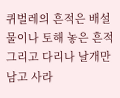퀴벌레의 흔적은 배설물이나 토해 놓은 흔적
그리고 다리나 날개만 남고 사라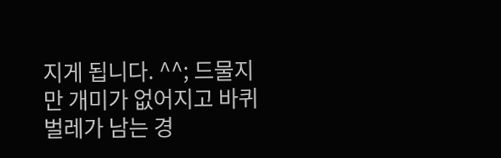지게 됩니다. ^^; 드물지만 개미가 없어지고 바퀴벌레가 남는 경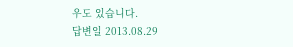우도 있습니다.
답변일 2013.08.29